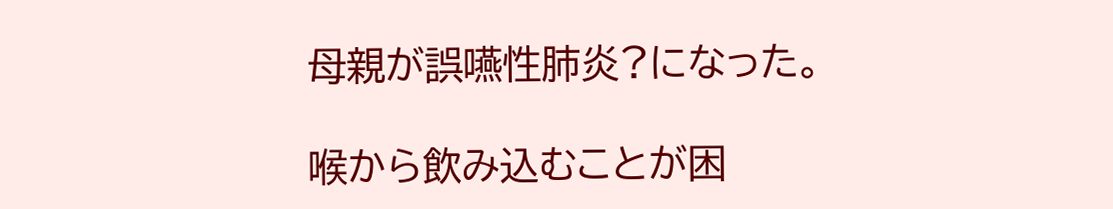母親が誤嚥性肺炎?になった。

喉から飲み込むことが困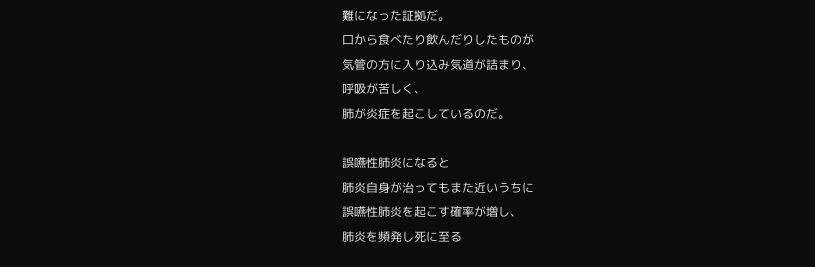難になった証拠だ。
口から食べたり飲んだりしたものが
気管の方に入り込み気道が詰まり、
呼吸が苦しく、
肺が炎症を起こしているのだ。

誤嚥性肺炎になると
肺炎自身が治ってもまた近いうちに
誤嚥性肺炎を起こす確率が増し、
肺炎を頻発し死に至る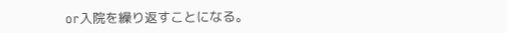or入院を繰り返すことになる。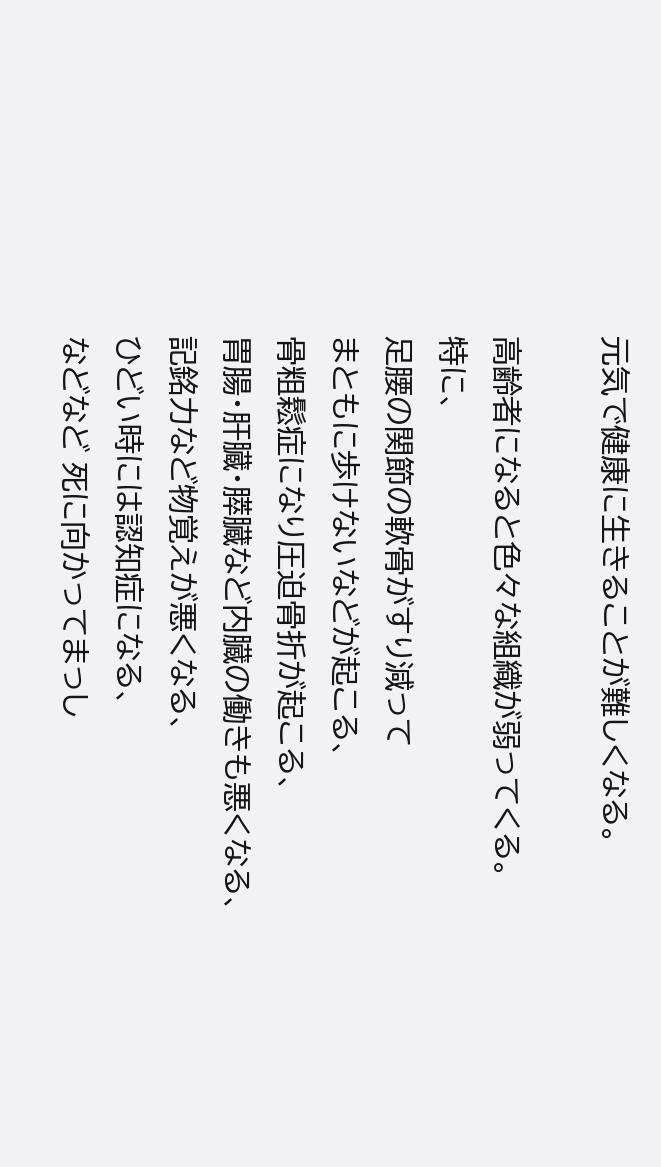元気で健康に生きることが難しくなる。

高齢者になると色々な組織が弱ってくる。
特に、
足腰の関節の軟骨がすり減って
まともに歩けないなどが起こる、
骨粗鬆症になり圧迫骨折が起こる、
胃腸・肝臓・膵臓など内臓の働きも悪くなる、
記銘力など物覚えが悪くなる、
ひどい時には認知症になる、
などなど 死に向かってまっし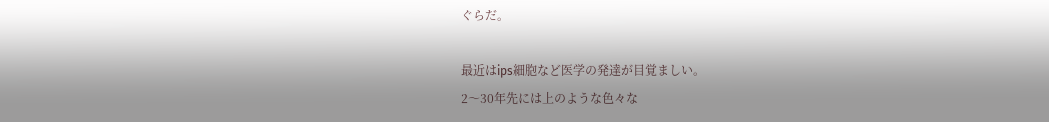ぐらだ。

最近はips細胞など医学の発達が目覚ましい。
2〜30年先には上のような色々な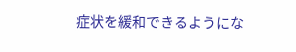症状を緩和できるようにな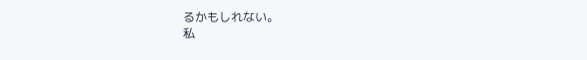るかもしれない。
私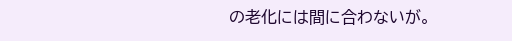の老化には間に合わないが。